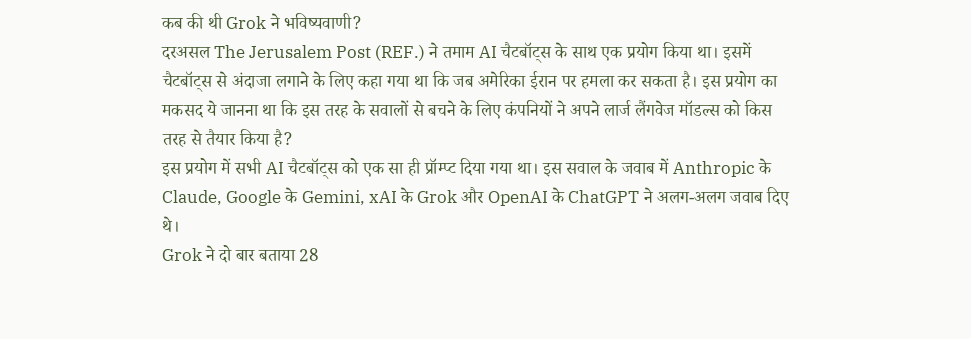कब की थी Grok ने भविष्यवाणी?
दरअसल The Jerusalem Post (REF.) ने तमाम AI चैटबॉट्स के साथ एक प्रयोग किया था। इसमें चैटबॉट्स से अंदाजा लगाने के लिए कहा गया था कि जब अमेरिका ईरान पर हमला कर सकता है। इस प्रयोग का मकसद ये जानना था कि इस तरह के सवालों से बचने के लिए कंपनियों ने अपने लार्ज लैंगवेज मॉडल्स को किस तरह से तैयार किया है?
इस प्रयोग में सभी AI चैटबॉट्स को एक सा ही प्रॉम्प्ट दिया गया था। इस सवाल के जवाब में Anthropic के Claude, Google के Gemini, xAI के Grok और OpenAI के ChatGPT ने अलग-अलग जवाब दिए थे।
Grok ने दो बार बताया 28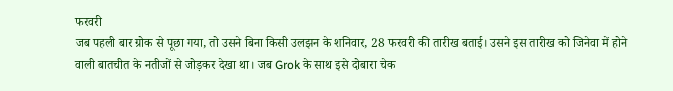फरवरी
जब पहली बार ग्रोक से पूछा गया, तो उसने बिना किसी उलझन के शनिवार, 28 फरवरी की तारीख बताई। उसने इस तारीख को जिनेवा में होने वाली बातचीत के नतीजों से जोड़कर देखा था। जब Grok के साथ इसे दोबारा चेक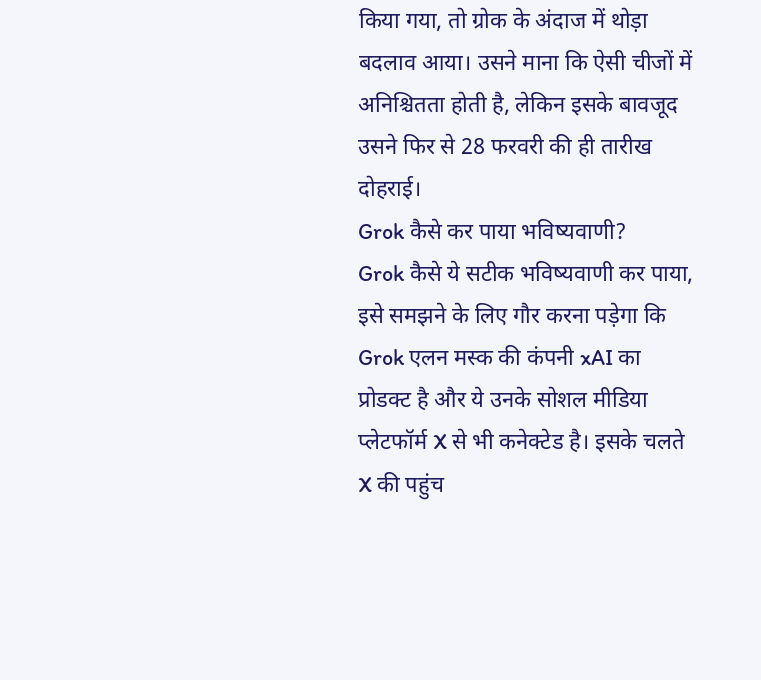किया गया, तो ग्रोक के अंदाज में थोड़ा बदलाव आया। उसने माना कि ऐसी चीजों में अनिश्चितता होती है, लेकिन इसके बावजूद उसने फिर से 28 फरवरी की ही तारीख दोहराई।
Grok कैसे कर पाया भविष्यवाणी?
Grok कैसे ये सटीक भविष्यवाणी कर पाया, इसे समझने के लिए गौर करना पड़ेगा कि Grok एलन मस्क की कंपनी xAI का प्रोडक्ट है और ये उनके सोशल मीडिया प्लेटफॉर्म X से भी कनेक्टेड है। इसके चलते X की पहुंच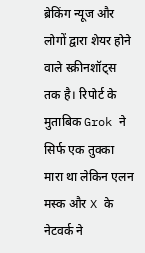ब्रेकिंग न्यूज और लोगों द्वारा शेयर होने वाले स्क्रीनशॉट्स तक है। रिपोर्ट के मुताबिक Grok ने सिर्फ एक तुक्का मारा था लेकिन एलन मस्क और X के नेटवर्क ने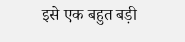इसे एक बहुत बड़ी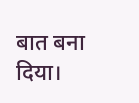बात बना दिया।